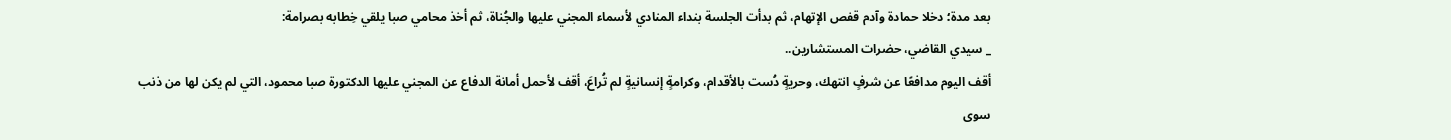بعد مدة؛ دخلا حمادة وآدم قفص الإتهام، ثم بدأت الجلسة بنداء المنادي لأسماء المجني عليها والجُناة، ثم أخذ محامي صبا يلقي خِطابه بصرامة:
_ سيدي القاضي، حضرات المستشارين..
أقف اليوم مدافعًا عن شرفٍ انتهك، وحريةٍ دُست بالأقدام، وكرامةٍ إنسانيةٍ لم تُراعَ، أقف لأحمل أمانة الدفاع عن المجني عليها الدكتورة صبا محمود، التي لم يكن لها من ذنب سوى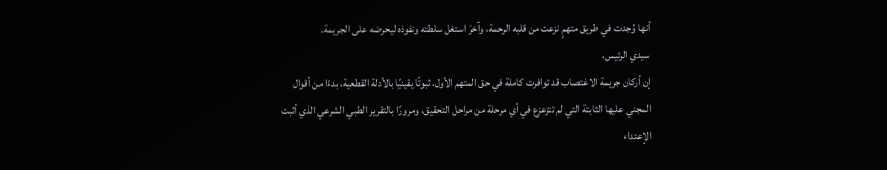أنها وُجدت في طريق متهمٍ نزعت من قلبه الرحمة، وآخرَ استغل سلطته ونفوذه ليحرضه على الجريمة.
سيدي الرئيس،
إن أركان جريمة الاغتصاب قد توافرت كاملة في حق المتهم الأول، ثبوتًا يقينيًا بالأدلة القطعية، بدءًا من أقوال المجني عليها الثابتة التي لم تتزعزع في أي مرحلة من مراحل التحقيق، ومرورًا بالتقرير الطبي الشرعي الذي أثبت الإعتداء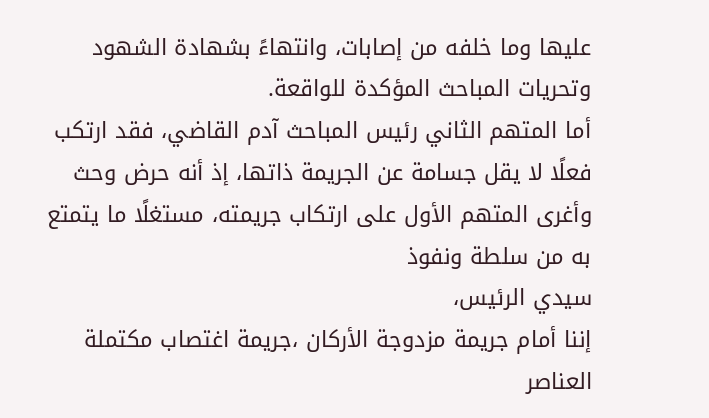عليها وما خلفه من إصابات، وانتهاءً بشهادة الشهود وتحريات المباحث المؤكدة للواقعة.
أما المتهم الثاني رئيس المباحث آدم القاضي، فقد ارتكب فعلًا لا يقل جسامة عن الجريمة ذاتها، إذ أنه حرض وحث وأغرى المتهم الأول على ارتكاب جريمته، مستغلًا ما يتمتع به من سلطة ونفوذ
سيدي الرئيس،
إننا أمام جريمة مزدوجة الأركان ،جريمة اغتصاب مكتملة العناصر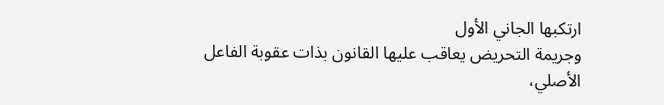ارتكبها الجاني الأول
وجريمة التحريض يعاقب عليها القانون بذات عقوبة الفاعل الأصلي،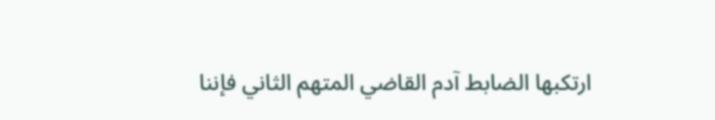ارتكبها الضابط آدم القاضي المتهم الثاني فإننا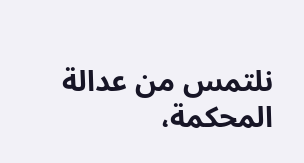نلتمس من عدالة المحكمة،